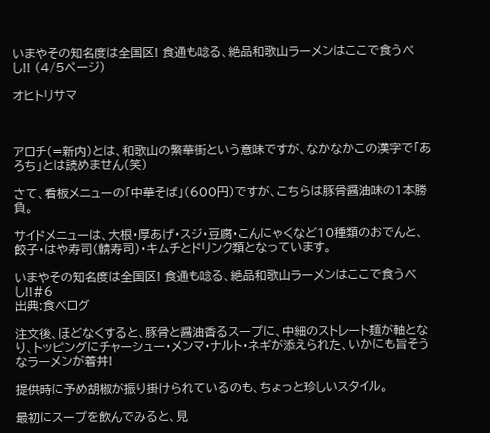いまやその知名度は全国区! 食通も唸る、絶品和歌山ラーメンはここで食うべし!! (4/5ページ)

オヒトリサマ



アロチ(=新内)とは、和歌山の繁華街という意味ですが、なかなかこの漢字で「あろち」とは読めません(笑)

さて、看板メニューの「中華そば」(600円)ですが、こちらは豚骨醤油味の1本勝負。

サイドメニューは、大根・厚あげ・スジ・豆腐・こんにゃくなど10種類のおでんと、餃子・はや寿司(鯖寿司)・キムチとドリンク類となっています。

いまやその知名度は全国区! 食通も唸る、絶品和歌山ラーメンはここで食うべし!!#6
出典:食べログ

注文後、ほどなくすると、豚骨と醤油香るスープに、中細のストレート麺が軸となり、トッピングにチャーシュー・メンマ・ナルト・ネギが添えられた、いかにも旨そうなラーメンが着丼!

提供時に予め胡椒が振り掛けられているのも、ちょっと珍しいスタイル。

最初にスープを飲んでみると、見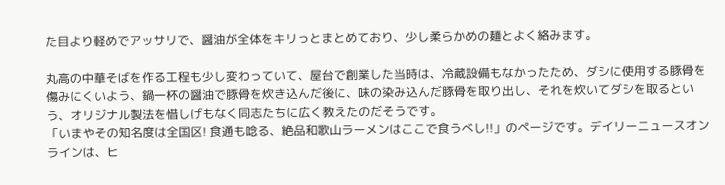た目より軽めでアッサリで、醤油が全体をキリっとまとめており、少し柔らかめの麺とよく絡みます。

丸高の中華そばを作る工程も少し変わっていて、屋台で創業した当時は、冷蔵設備もなかったため、ダシに使用する豚骨を傷みにくいよう、鍋一杯の醤油で豚骨を炊き込んだ後に、味の染み込んだ豚骨を取り出し、それを炊いてダシを取るという、オリジナル製法を惜しげもなく同志たちに広く教えたのだそうです。
「いまやその知名度は全国区! 食通も唸る、絶品和歌山ラーメンはここで食うべし!!」のページです。デイリーニュースオンラインは、ヒ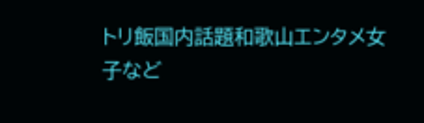トリ飯国内話題和歌山エンタメ女子など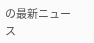の最新ニュース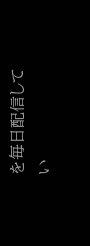を毎日配信してい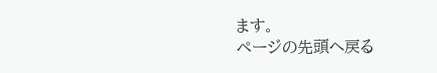ます。
ページの先頭へ戻る